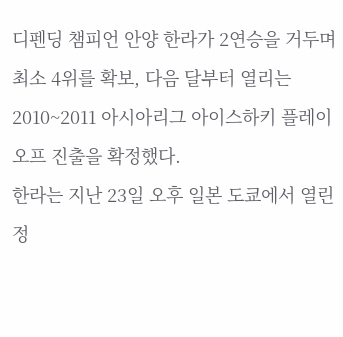디펜딩 챔피언 안양 한라가 2연승을 거두며 최소 4위를 확보, 다음 달부터 열리는 2010~2011 아시아리그 아이스하키 플레이오프 진출을 확정했다.
한라는 지난 23일 오후 일본 도쿄에서 열린 정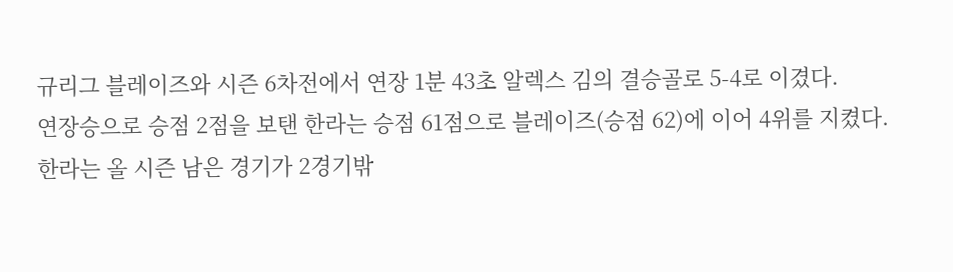규리그 블레이즈와 시즌 6차전에서 연장 1분 43초 알렉스 김의 결승골로 5-4로 이겼다.
연장승으로 승점 2점을 보탠 한라는 승점 61점으로 블레이즈(승점 62)에 이어 4위를 지켰다.
한라는 올 시즌 남은 경기가 2경기밖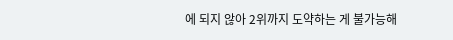에 되지 않아 2위까지 도약하는 게 불가능해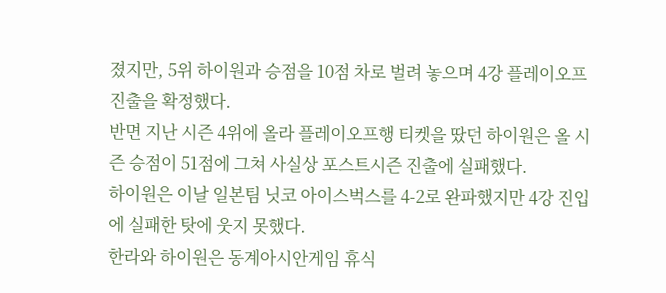졌지만, 5위 하이원과 승점을 10점 차로 벌려 놓으며 4강 플레이오프 진출을 확정했다.
반면 지난 시즌 4위에 올라 플레이오프행 티켓을 땄던 하이원은 올 시즌 승점이 51점에 그쳐 사실상 포스트시즌 진출에 실패했다.
하이원은 이날 일본팀 닛코 아이스벅스를 4-2로 완파했지만 4강 진입에 실패한 탓에 웃지 못했다.
한라와 하이원은 동계아시안게임 휴식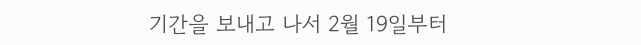기간을 보내고 나서 2월 19일부터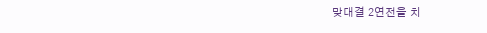맞대결 2연전을 치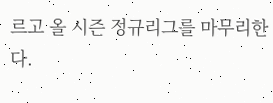르고 올 시즌 정규리그를 마무리한다.